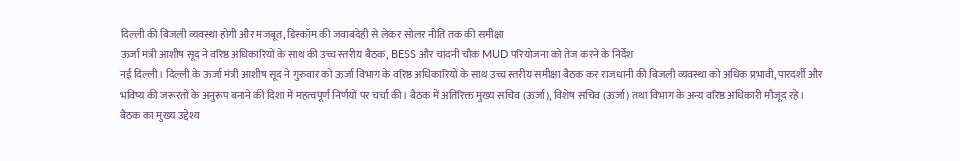दिल्ली की बिजली व्यवस्था होगी और मजबूत, डिस्कॉम की जवाबदेही से लेकर सोलर नीति तक की समीक्षा
ऊर्जा मंत्री आशीष सूद ने वरिष्ठ अधिकारियों के साथ की उच्च स्तरीय बैठक, BESS और चांदनी चौक MUD परियोजना को तेज करने के निर्देश
नई दिल्ली। दिल्ली के ऊर्जा मंत्री आशीष सूद ने गुरुवार को ऊर्जा विभाग के वरिष्ठ अधिकारियों के साथ उच्च स्तरीय समीक्षा बैठक कर राजधानी की बिजली व्यवस्था को अधिक प्रभावी, पारदर्शी और भविष्य की जरूरतों के अनुरूप बनाने की दिशा में महत्वपूर्ण निर्णयों पर चर्चा की। बैठक में अतिरिक्त मुख्य सचिव (ऊर्जा), विशेष सचिव (ऊर्जा) तथा विभाग के अन्य वरिष्ठ अधिकारी मौजूद रहे।
बैठक का मुख्य उद्देश्य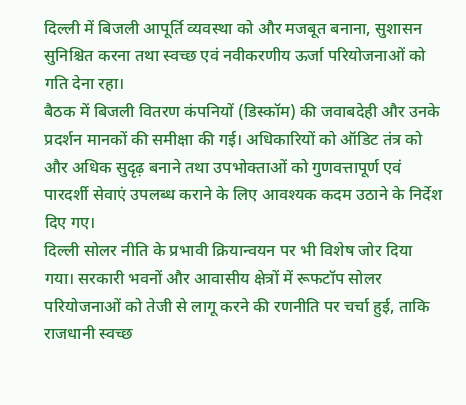दिल्ली में बिजली आपूर्ति व्यवस्था को और मजबूत बनाना, सुशासन सुनिश्चित करना तथा स्वच्छ एवं नवीकरणीय ऊर्जा परियोजनाओं को गति देना रहा।
बैठक में बिजली वितरण कंपनियों (डिस्कॉम) की जवाबदेही और उनके प्रदर्शन मानकों की समीक्षा की गई। अधिकारियों को ऑडिट तंत्र को और अधिक सुदृढ़ बनाने तथा उपभोक्ताओं को गुणवत्तापूर्ण एवं पारदर्शी सेवाएं उपलब्ध कराने के लिए आवश्यक कदम उठाने के निर्देश दिए गए।
दिल्ली सोलर नीति के प्रभावी क्रियान्वयन पर भी विशेष जोर दिया गया। सरकारी भवनों और आवासीय क्षेत्रों में रूफटॉप सोलर परियोजनाओं को तेजी से लागू करने की रणनीति पर चर्चा हुई, ताकि राजधानी स्वच्छ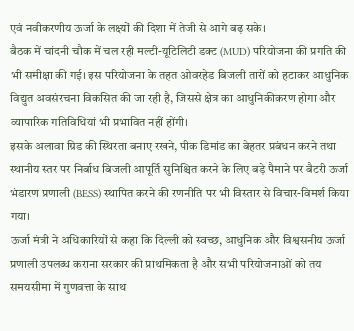एवं नवीकरणीय ऊर्जा के लक्ष्यों की दिशा में तेजी से आगे बढ़ सके।
बैठक में चांदनी चौक में चल रही मल्टी-यूटिलिटी डक्ट (MUD) परियोजना की प्रगति की भी समीक्षा की गई। इस परियोजना के तहत ओवरहेड बिजली तारों को हटाकर आधुनिक विद्युत अवसंरचना विकसित की जा रही है, जिससे क्षेत्र का आधुनिकीकरण होगा और व्यापारिक गतिविधियां भी प्रभावित नहीं होंगी।
इसके अलावा ग्रिड की स्थिरता बनाए रखने, पीक डिमांड का बेहतर प्रबंधन करने तथा स्थानीय स्तर पर निर्बाध बिजली आपूर्ति सुनिश्चित करने के लिए बड़े पैमाने पर बैटरी ऊर्जा भंडारण प्रणाली (BESS) स्थापित करने की रणनीति पर भी विस्तार से विचार-विमर्श किया गया।
ऊर्जा मंत्री ने अधिकारियों से कहा कि दिल्ली को स्वच्छ, आधुनिक और विश्वसनीय ऊर्जा प्रणाली उपलब्ध कराना सरकार की प्राथमिकता है और सभी परियोजनाओं को तय समयसीमा में गुणवत्ता के साथ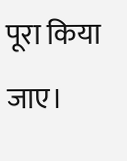पूरा किया जाए।